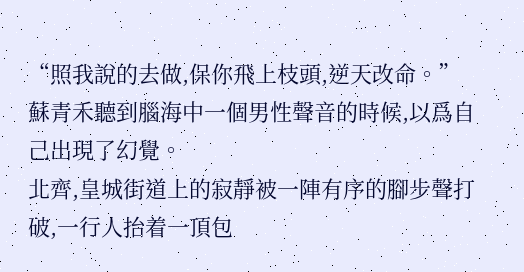“照我說的去做,保你飛上枝頭,逆天改命。”
蘇青禾聽到腦海中一個男性聲音的時候,以爲自己出現了幻覺。
北齊,皇城街道上的寂靜被一陣有序的腳步聲打破,一行人抬着一頂包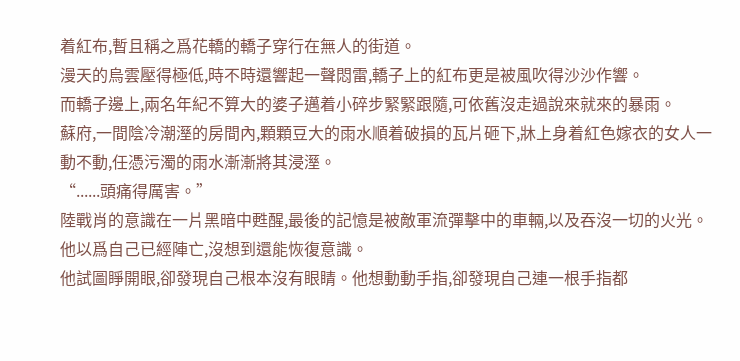着紅布,暫且稱之爲花轎的轎子穿行在無人的街道。
漫天的烏雲壓得極低,時不時還響起一聲悶雷,轎子上的紅布更是被風吹得沙沙作響。
而轎子邊上,兩名年紀不算大的婆子邁着小碎步緊緊跟隨,可依舊沒走過說來就來的暴雨。
蘇府,一間陰冷潮溼的房間內,顆顆豆大的雨水順着破損的瓦片砸下,牀上身着紅色嫁衣的女人一動不動,任憑污濁的雨水漸漸將其浸溼。
“......頭痛得厲害。”
陸戰肖的意識在一片黑暗中甦醒,最後的記憶是被敵軍流彈擊中的車輛,以及吞沒一切的火光。他以爲自己已經陣亡,沒想到還能恢復意識。
他試圖睜開眼,卻發現自己根本沒有眼睛。他想動動手指,卻發現自己連一根手指都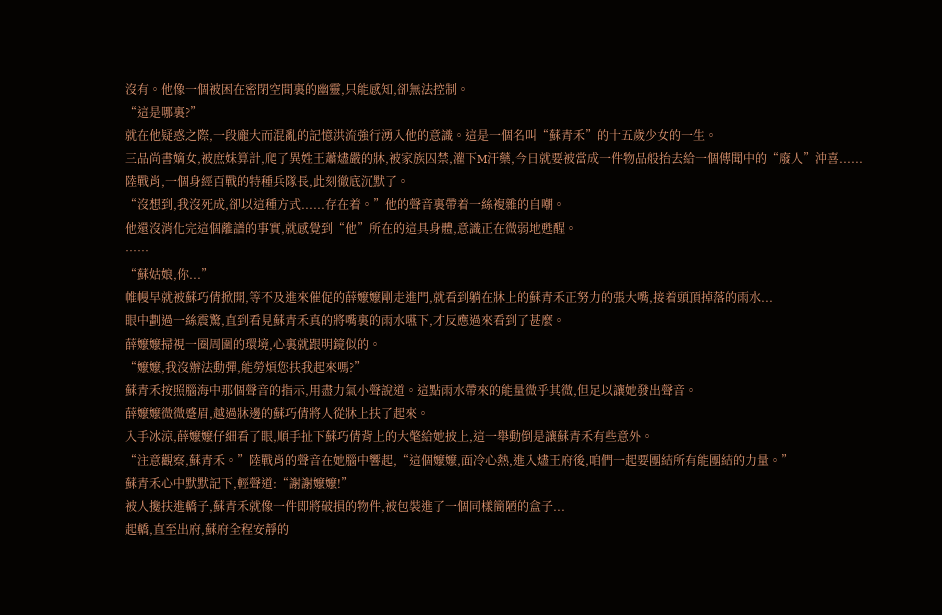沒有。他像一個被困在密閉空間裏的幽靈,只能感知,卻無法控制。
“這是哪裏?”
就在他疑惑之際,一段龐大而混亂的記憶洪流強行湧入他的意識。這是一個名叫“蘇青禾”的十五歲少女的一生。
三品尚書嫡女,被庶妹算計,爬了異姓王蕭燼嚴的牀,被家族囚禁,灌下M汗藥,今日就要被當成一件物品般抬去給一個傳聞中的“廢人”沖喜......
陸戰肖,一個身經百戰的特種兵隊長,此刻徹底沉默了。
“沒想到,我沒死成,卻以這種方式......存在着。”他的聲音裏帶着一絲複雜的自嘲。
他還沒消化完這個離譜的事實,就感覺到“他”所在的這具身體,意識正在微弱地甦醒。
……
“蘇姑娘,你...”
帷幔早就被蘇巧倩掀開,等不及進來催促的薛嬤嬤剛走進門,就看到躺在牀上的蘇青禾正努力的張大嘴,接着頭頂掉落的雨水...
眼中劃過一絲震驚,直到看見蘇青禾真的將嘴裏的雨水嚥下,才反應過來看到了甚麼。
薛嬤嬤掃視一圈周圍的環境,心裏就跟明鏡似的。
“嬤嬤,我沒辦法動彈,能勞煩您扶我起來嗎?”
蘇青禾按照腦海中那個聲音的指示,用盡力氣小聲說道。這點雨水帶來的能量微乎其微,但足以讓她發出聲音。
薛嬤嬤微微蹙眉,越過牀邊的蘇巧倩將人從牀上扶了起來。
入手冰涼,薛嬤嬤仔細看了眼,順手扯下蘇巧倩背上的大氅給她披上,這一舉動倒是讓蘇青禾有些意外。
“注意觀察,蘇青禾。”陸戰肖的聲音在她腦中響起,“這個嬤嬤,面冷心熱,進入燼王府後,咱們一起要團結所有能團結的力量。”
蘇青禾心中默默記下,輕聲道:“謝謝嬤嬤!”
被人攙扶進轎子,蘇青禾就像一件即將破損的物件,被包裝進了一個同樣簡陋的盒子...
起轎,直至出府,蘇府全程安靜的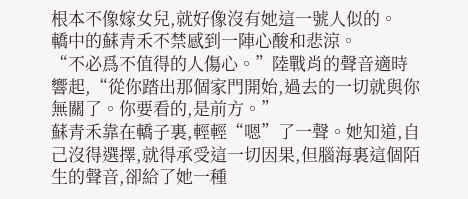根本不像嫁女兒,就好像沒有她這一號人似的。
轎中的蘇青禾不禁感到一陣心酸和悲涼。
“不必爲不值得的人傷心。”陸戰肖的聲音適時響起,“從你踏出那個家門開始,過去的一切就與你無關了。你要看的,是前方。”
蘇青禾靠在轎子裏,輕輕“嗯”了一聲。她知道,自己沒得選擇,就得承受這一切因果,但腦海裏這個陌生的聲音,卻給了她一種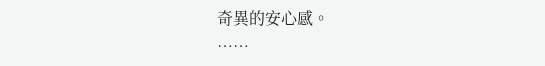奇異的安心感。
……